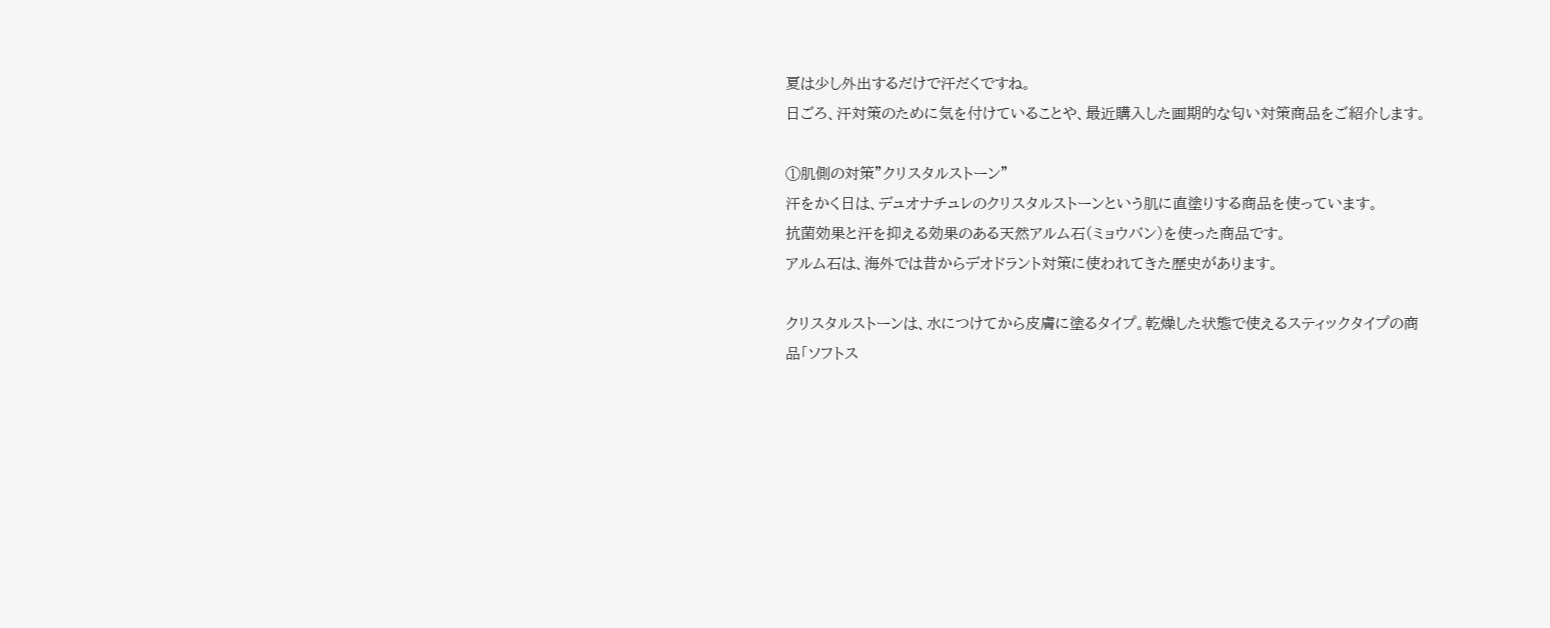夏は少し外出するだけで汗だくですね。
日ごろ、汗対策のために気を付けていることや、最近購入した画期的な匂い対策商品をご紹介します。

①肌側の対策”クリスタルストーン”
汗をかく日は、デュオナチュレのクリスタルストーンという肌に直塗りする商品を使っています。
抗菌効果と汗を抑える効果のある天然アルム石(ミョウバン)を使った商品です。
アルム石は、海外では昔からデオドラント対策に使われてきた歴史があります。

クリスタルストーンは、水につけてから皮膚に塗るタイプ。乾燥した状態で使えるスティックタイプの商品「ソフトス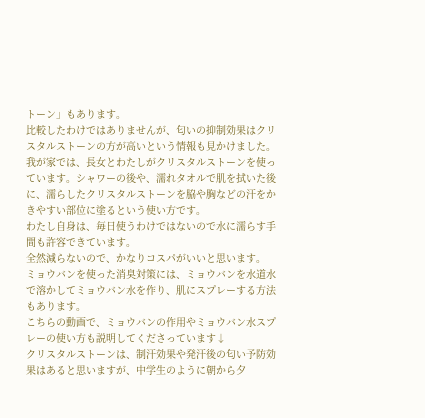トーン」もあります。
比較したわけではありませんが、匂いの抑制効果はクリスタルストーンの方が高いという情報も見かけました。
我が家では、長女とわたしがクリスタルストーンを使っています。シャワーの後や、濡れタオルで肌を拭いた後に、濡らしたクリスタルストーンを脇や胸などの汗をかきやすい部位に塗るという使い方です。
わたし自身は、毎日使うわけではないので水に濡らす手間も許容できています。
全然減らないので、かなりコスパがいいと思います。
ミョウバンを使った消臭対策には、ミョウバンを水道水で溶かしてミョウバン水を作り、肌にスプレーする方法もあります。
こちらの動画で、ミョウバンの作用やミョウバン水スプレーの使い方も説明してくださっています↓
クリスタルストーンは、制汗効果や発汗後の匂い予防効果はあると思いますが、中学生のように朝から夕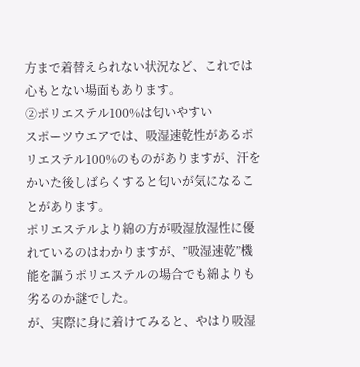方まで着替えられない状況など、これでは心もとない場面もあります。
②ポリエステル100%は匂いやすい
スポーツウエアでは、吸湿速乾性があるポリエステル100%のものがありますが、汗をかいた後しばらくすると匂いが気になることがあります。
ポリエステルより綿の方が吸湿放湿性に優れているのはわかりますが、”吸湿速乾”機能を謳うポリエステルの場合でも綿よりも劣るのか謎でした。
が、実際に身に着けてみると、やはり吸湿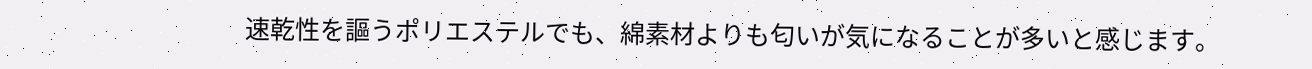速乾性を謳うポリエステルでも、綿素材よりも匂いが気になることが多いと感じます。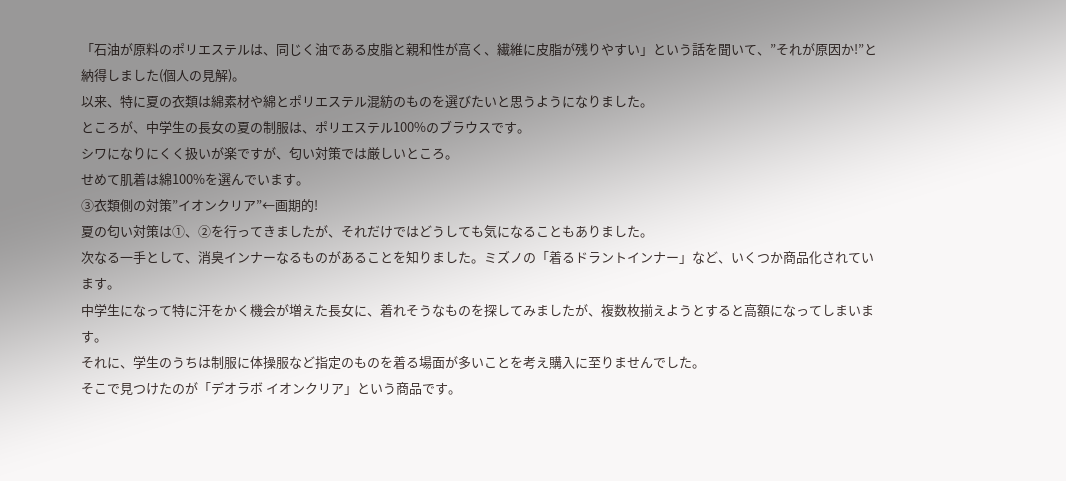「石油が原料のポリエステルは、同じく油である皮脂と親和性が高く、繊維に皮脂が残りやすい」という話を聞いて、”それが原因か!”と納得しました(個人の見解)。
以来、特に夏の衣類は綿素材や綿とポリエステル混紡のものを選びたいと思うようになりました。
ところが、中学生の長女の夏の制服は、ポリエステル100%のブラウスです。
シワになりにくく扱いが楽ですが、匂い対策では厳しいところ。
せめて肌着は綿100%を選んでいます。
③衣類側の対策”イオンクリア”←画期的!
夏の匂い対策は①、②を行ってきましたが、それだけではどうしても気になることもありました。
次なる一手として、消臭インナーなるものがあることを知りました。ミズノの「着るドラントインナー」など、いくつか商品化されています。
中学生になって特に汗をかく機会が増えた長女に、着れそうなものを探してみましたが、複数枚揃えようとすると高額になってしまいます。
それに、学生のうちは制服に体操服など指定のものを着る場面が多いことを考え購入に至りませんでした。
そこで見つけたのが「デオラボ イオンクリア」という商品です。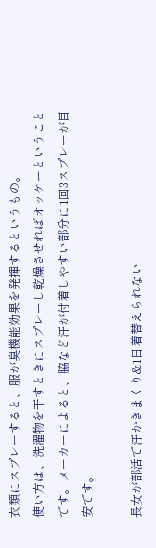衣類にスプレーすると、服が臭機能効果を発揮するというもの。
使い方は、洗濯物を干すときにスプレーし乾燥させればオッケーということです。メーカーによると、脇など汗が付着しやすい部分に1回3スプレーが目安です。

長女が部活で汗かきまくり&1日着替えられない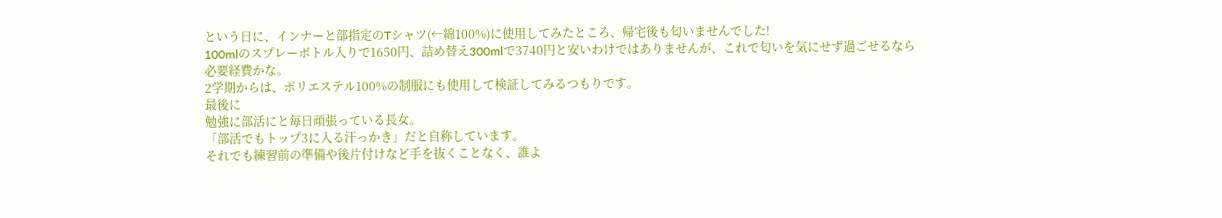という日に、インナーと部指定のTシャツ(←綿100%)に使用してみたところ、帰宅後も匂いませんでした!
100mlのスプレーボトル入りで1650円、詰め替え300mlで3740円と安いわけではありませんが、これで匂いを気にせず過ごせるなら必要経費かな。
2学期からは、ポリエステル100%の制服にも使用して検証してみるつもりです。
最後に
勉強に部活にと毎日頑張っている長女。
「部活でもトップ3に入る汗っかき」だと自称しています。
それでも練習前の準備や後片付けなど手を抜くことなく、誰よ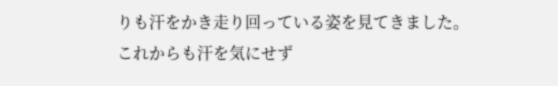りも汗をかき走り回っている姿を見てきました。
これからも汗を気にせず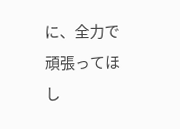に、全力で頑張ってほし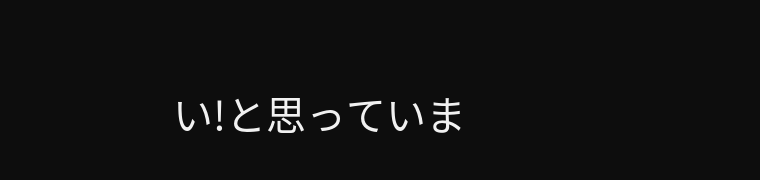い!と思っていま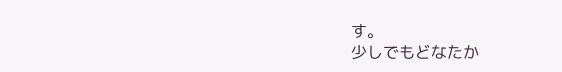す。
少しでもどなたか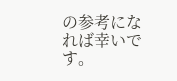の参考になれば幸いです。